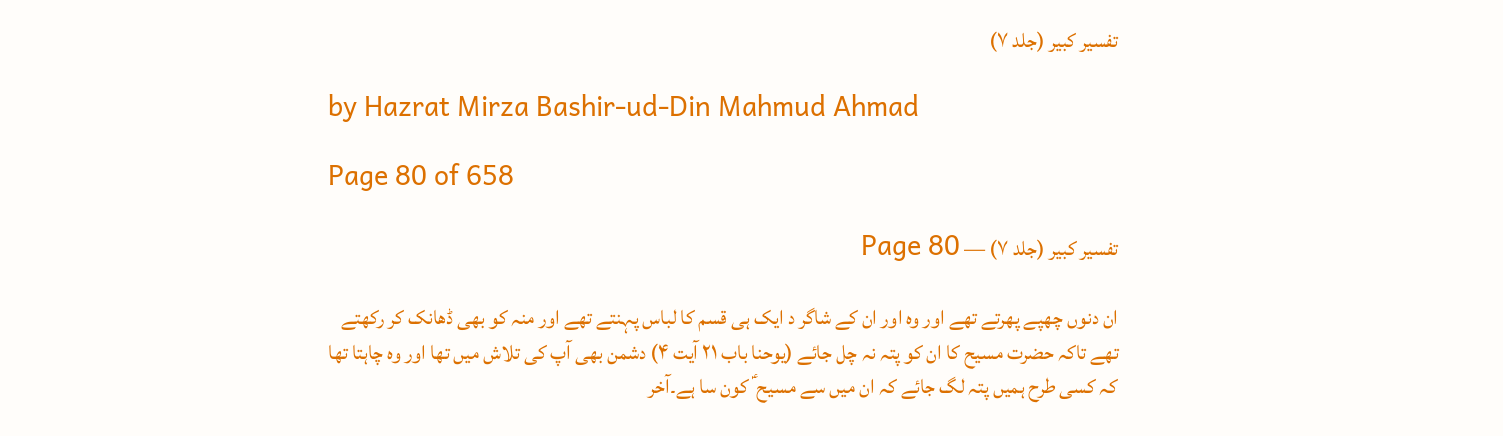تفسیر کبیر (جلد ۷)

by Hazrat Mirza Bashir-ud-Din Mahmud Ahmad

Page 80 of 658

تفسیر کبیر (جلد ۷) — Page 80

ان دنوں چھپے پھرتے تھے اور وہ اور ان کے شاگر د ایک ہی قسم کا لباس پہنتے تھے اور منہ کو بھی ڈھانک کر رکھتے تھے تاکہ حضرت مسیح کا ان کو پتہ نہ چل جائے (یوحنا باب ۲۱ آیت ۴) دشمن بھی آپ کی تلاش میں تھا اور وہ چاہتا تھا کہ کسی طرح ہمیں پتہ لگ جائے کہ ان میں سے مسیح ؑ کون سا ہے۔آخر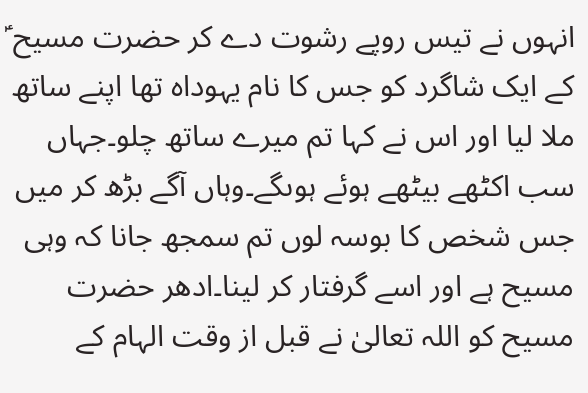انہوں نے تیس روپے رشوت دے کر حضرت مسیح ؑ کے ایک شاگرد کو جس کا نام یہوداہ تھا اپنے ساتھ ملا لیا اور اس نے کہا تم میرے ساتھ چلو۔جہاں سب اکٹھے بیٹھے ہوئے ہوںگے۔وہاں آگے بڑھ کر میں جس شخص کا بوسہ لوں تم سمجھ جانا کہ وہی مسیح ہے اور اسے گرفتار کر لینا۔ادھر حضرت مسیح کو اللہ تعالیٰ نے قبل از وقت الہام کے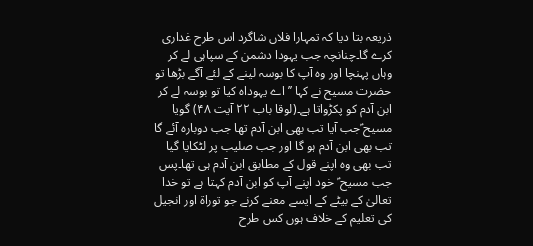ذریعہ بتا دیا کہ تمہارا فلاں شاگرد اس طرح غداری کرے گا۔چنانچہ جب یہودا دشمن کے سپاہی لے کر وہاں پہنچا اور وہ آپ کا بوسہ لینے کے لئے آگے بڑھا تو حضرت مسیح نے کہا ’’ اے یہوداہ کیا تو بوسہ لے کر ابن آدم کو پکڑواتا ہے۔(لوقا باب ۲۲ آیت ۴۸) گویا مسیح ؑجب آیا تب بھی ابن آدم تھا جب دوبارہ آئے گا تب بھی ابن آدم ہو گا اور جب صلیب پر لٹکایا گیا تب بھی وہ اپنے قول کے مطابق ابن آدم ہی تھا۔پس جب مسیح ؑ خود اپنے آپ کو ابن آدم کہتا ہے تو خدا تعالیٰ کے بیٹے کے ایسے معنے کرنے جو توراۃ اور انجیل کی تعلیم کے خلاف ہوں کس طرح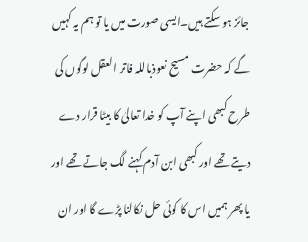جائز ہو سکتے ہیں۔ایسی صورت میں یا تو ہم یہ کہیں گے کہ حضرت مسیح نعوذباللہ فاتر العقل لوگوں کی طرح کبھی اپنے آپ کو خدا تعالیٰ کا بیٹا قرار دے دیتے تھے اور کبھی ابن آدم کہنے لگ جاتے تھے اور یا پھر ہمیں اس کا کوئی حل نکالنا پڑے گا اور ان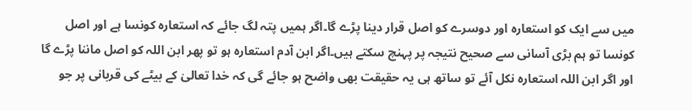میں سے ایک کو استعارہ اور دوسرے کو اصل قرار دینا پڑے گا۔اگر ہمیں پتہ لگ جائے کہ استعارہ کونسا ہے اور اصل کونسا تو ہم بڑی آسانی سے صحیح نتیجہ پر پہنچ سکتے ہیں۔اگر ابن آدم استعارہ ہو تو پھر ابن اللہ کو اصل ماننا پڑے گا اور اگر ابن اللہ استعارہ نکل آئے تو ساتھ ہی یہ حقیقت بھی واضح ہو جائے گی کہ خدا تعالیٰ کے بیٹے کی قربانی پر جو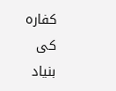کفارہ کی بنیاد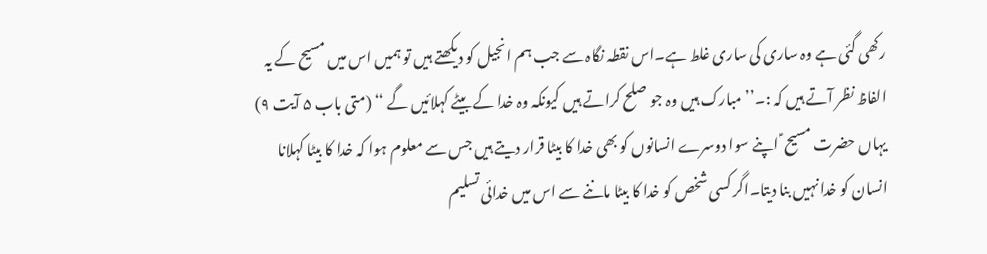رکھی گئی ہے وہ ساری کی ساری غلط ہے۔اس نقطہ نگاہ سے جب ہم انجیل کو دیکھتے ہیں تو ہمیں اس میں مسیح کے یہ الفاظ نظر آتے ہیں کہ :۔’’ مبارک ہیں وہ جو صلح کراتے ہیں کیونکہ وہ خدا کے بیٹے کہلائیں گے ‘‘ (متی باب ۵ آیت ۹) یہاں حضرت مسیح ؑ اپنے سوا دوسرے انسانوں کو بھی خدا کا بیٹا قرار دیتے ہیں جس سے معلوم ہوا کہ خدا کا بیٹا کہلانا انسان کو خدا نہیں بنا دیتا۔اگر کسی شخص کو خدا کا بیٹا ماننے سے اس میں خدائی تسلیم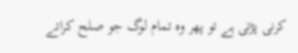کرنی پڑتی ہے تو پھر وہ تمام لوگ جو صلح کراتے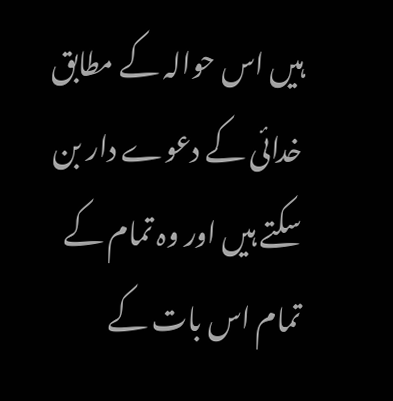ہیں اس حوالہ کے مطابق خدائی کے دعوے دار بن سکتے ہیں اور وہ تمام کے تمام اس بات کے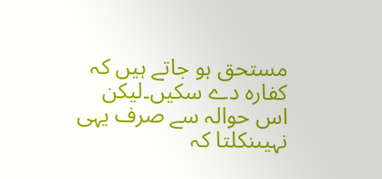مستحق ہو جاتے ہیں کہ کفارہ دے سکیں۔لیکن اس حوالہ سے صرف یہی نہیںنکلتا کہ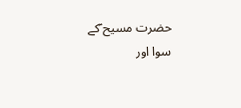حضرت مسیح ؑکے سوا اور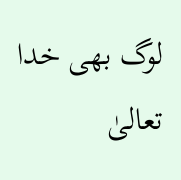لوگ بھی خدا تعالیٰ